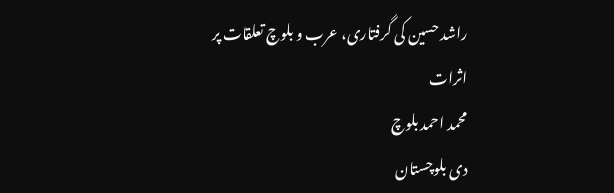راشد حسین کی گرفتاری، عرب و بلوچ تعلقات پر اثرات
محمد احمد بلوچ
دی بلوچستان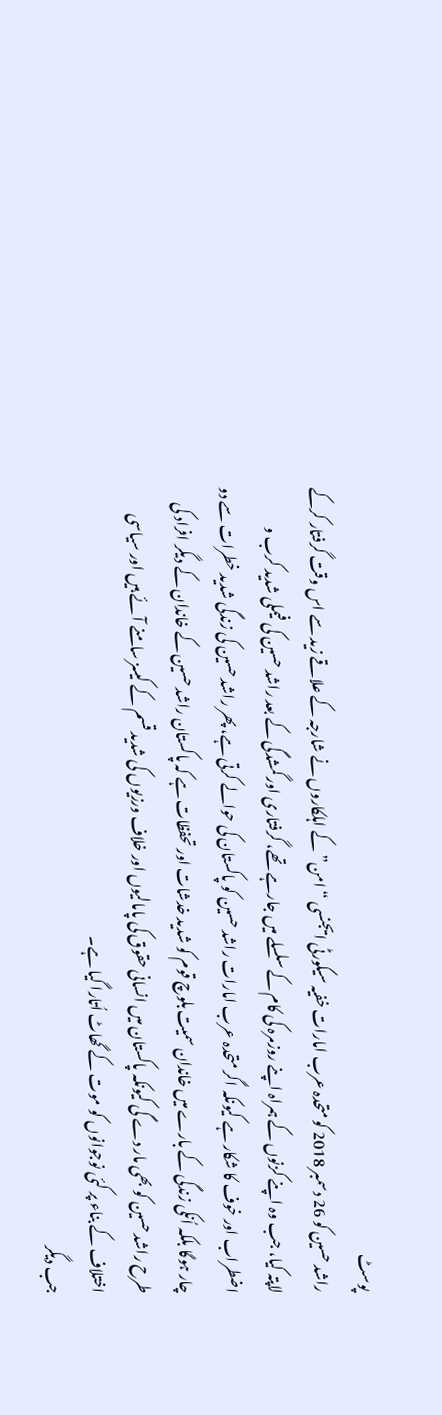پوسٹ
راشد حسین کو 26 دسمبر 2018 کو متحدہ عرب امارات خفیہ سیکورٹی ایجنسی “امن” کے اہلکاروں نے شارجہ کے علاقے زید سے اس وقت گرفتار کرکے لاپتہ کیا، جب وہ اپنے کزنوں کے ہمراہ اپنے روزمرہ کی کام کے سلسلے میں جارہے تھے، گرفتاری اور گمشدگی کے بعد راشد حسین کی فیملی شدید کرب و اضطراب اور خوف کا شکار ہے کیونکہ اگر متحدہ عرب امارات راشد حسین کو پاکستان کی حوالے کرتی ہے، پھر راشد حسین کی زندگی شدید خطرات سے دو چار ہوگا بلکہ اُنکی زندگی کے بارے میں خاندان سمیت بلوچ قوم کو شدید خدشات اور تحفظات ہے کہ پاکستان راشد حسین کے خاندان کے دیگر افراد کی طرح راشد حسین کو بھی مار دے گی کیونکہ پاکستان میں انسانی حقوق کی پامالیوں اور خلاف ورزیوں کی شدید قسم کے کیسز سامنے آئے ہیں اور سیاسی اختلاف کے بناء پر کئی نوجوانوں کو موت کے گھاٹ اُتارا گیا ہے۔
جب دیگر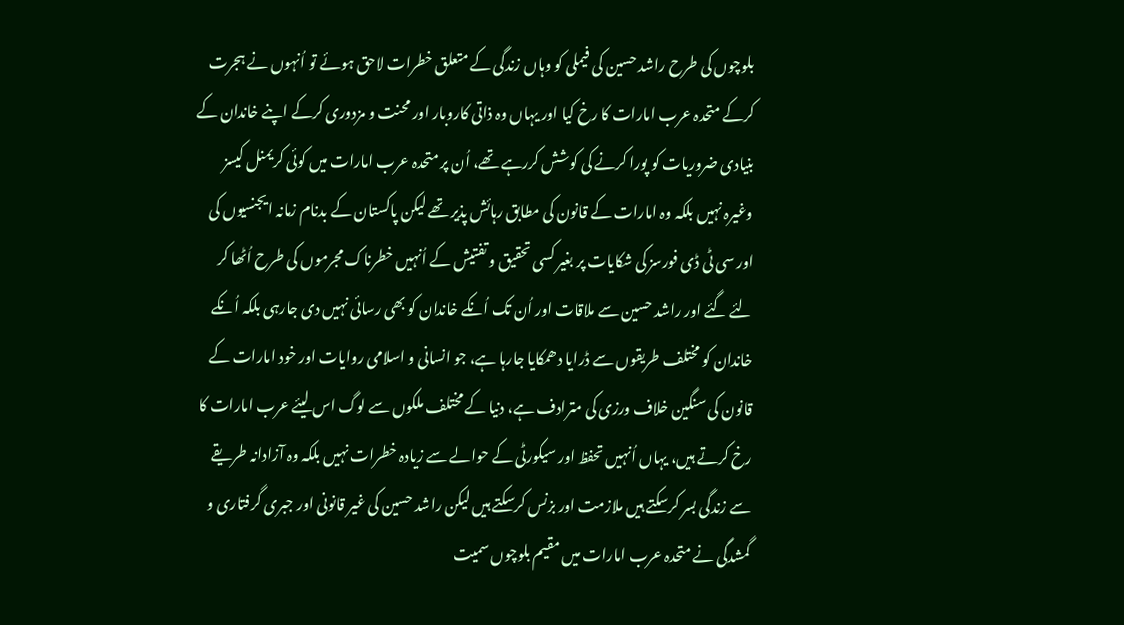بلوچوں کی طرح راشد حسین کی فیملی کو وہاں زندگی کے متعلق خطرات لاحق ہوئے تو اُنہوں نے ہجرت کرکے متحدہ عرب امارات کا رخ کیا اور یہاں وہ ذاتی کاروبار اور محنت و مزدوری کرکے اپنے خاندان کے بنیادی ضروریات کو پورا کرنے کی کوشش کررہے تھے، اُن پر متحدہ عرب امارات میں کوئی کریمنل کیسز وغیرہ نہیں بلکہ وہ امارات کے قانون کی مطابق رہائش پذیر تھے لیکن پاکستان کے بدنام زمانہ ایجنسیوں کی اور سی ٹی ڈی فورسز کی شکایات پر بغیر کسی تحقیق و تفتیش کے اُنہیں خطرناک مجرموں کی طرح اُٹھا کر لئے گئے اور راشد حسین سے ملاقات اور اُن تک اُنکے خاندان کو بھی رسائی نہیں دی جارہی بلکہ اُنکے خاندان کو مختلف طریقوں سے ڈرایا دھمکایا جارہا ہے، جو انسانی و اسلامی روایات اور خود امارات کے قانون کی سنگین خلاف ورزی کی مترادف ہے، دنیا کے مختلف ملکوں سے لوگ اس لیئے عرب امارات کا رخ کرتے ہیں، یہاں اُنہیں تحفظ اور سیکورٹی کے حوالے سے زیادہ خطرات نہیں بلکہ وہ آزادانہ طریقے سے زندگی بسر کرسکتے ہیں ملازمت اور بزنس کرسکتے ہیں لیکن راشد حسین کی غیر قانونی اور جبری گرفتاری و گمشدگی نے متحدہ عرب امارات میں مقیم بلوچوں سمیت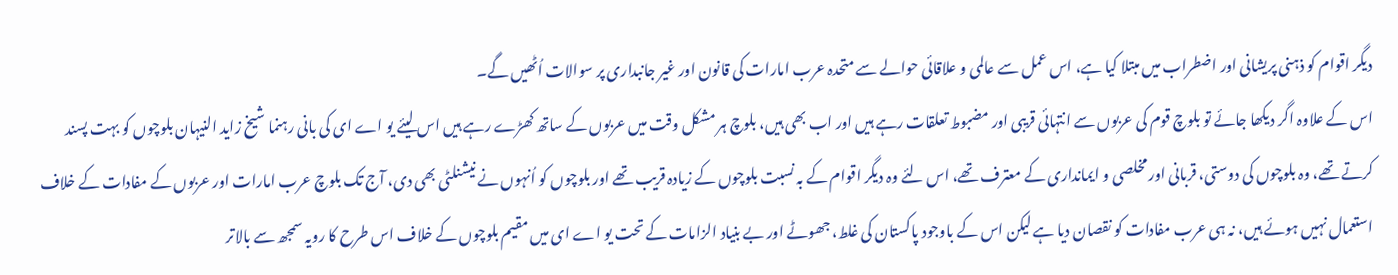دیگر اقوام کو ذہنی پریشانی اور اضطراب میں مبتلا کیا ہے، اس عمل سے عالمی و علاقائی حوالے سے متحدہ عرب امارات کی قانون اور غیر جانبداری پر سوالات اُٹھیں گے۔
اس کے علاوہ اگر دیکھا جائے تو بلوچ قوم کی عربوں سے انتہائی قریبی اور مضبوط تعلقات رہے ہیں اور اب بھی ہیں، بلوچ ہر مشکل وقت میں عربوں کے ساتھ کھڑے رہے ہیں اس لیئے یو اے ای کی بانی رہنما شیخ زاید النیہان بلوچوں کو بہت پسند کرتے تھے، وہ بلوچوں کی دوستی، قربانی اور مخلصی و ایمانداری کے معترف تھے، اس لئے وہ دیگر اقوام کے بہ نسبت بلوچوں کے زیادہ قریب تھے اور بلوچوں کو اُنہوں نے نیشنلٹی بھی دی، آج تک بلوچ عرب امارات اور عربوں کے مفادات کے خلاف استعمال نہیں ہوئے ہیں، نہ ہی عرب مفادات کو نقصان دیا ہے لیکن اس کے باوجود پاکستان کی غلط، جھوٹے اور بے بنیاد الزامات کے تحت یو اے ای میں مقیم بلوچوں کے خلاف اس طرح کا رویہ سمجھ سے بالاتر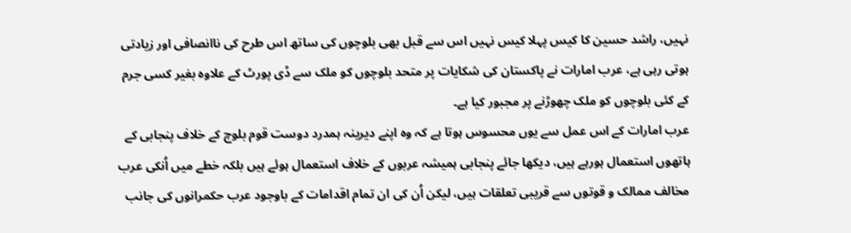نہیں، راشد حسین کا کیس پہلا کیس نہیں اس سے قبل بھی بلوچوں کی ساتھ اس طرح کی ناانصافی اور زیادتی ہوتی رہی ہے، عرب امارات نے پاکستان کی شکایات پر متحد بلوچوں کو ملک سے ڈی پورٹ کے علاوہ بغیر کسی جرم کے کئی بلوچوں کو ملک چھوڑنے پر مجبور کیا ہے۔
عرب امارات کے اس عمل سے یوں محسوس ہوتا ہے کہ وہ اپنے دیرینہ ہمدرد دوست قوم بلوچ کے خلاف پنجابی کے ہاتھوں استعمال ہورہے ہیں، دیکھا جائے پنجابی ہمیشہ عربوں کے خلاف استعمال ہوئے ہیں بلکہ خطے میں اُنکی عرب مخالف ممالک و قوتوں سے قریبی تعلقات ہیں، لیکن اُن کی ان تمام اقدامات کے باوجود عرب حکمرانوں کی جانب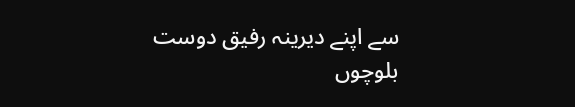سے اپنے دیرینہ رفیق دوست بلوچوں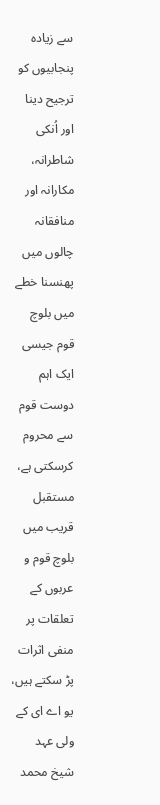سے زیادہ پنجابیوں کو ترجیح دینا اور اُنکی شاطرانہ، مکارانہ اور منافقانہ چالوں میں پھنسنا خطے میں بلوچ قوم جیسی ایک اہم دوست قوم سے محروم کرسکتی ہے، مستقبل قریب میں بلوچ قوم و عربوں کے تعلقات پر منفی اثرات پڑ سکتے ہیں، یو اے ای کے ولی عہد شیخ محمد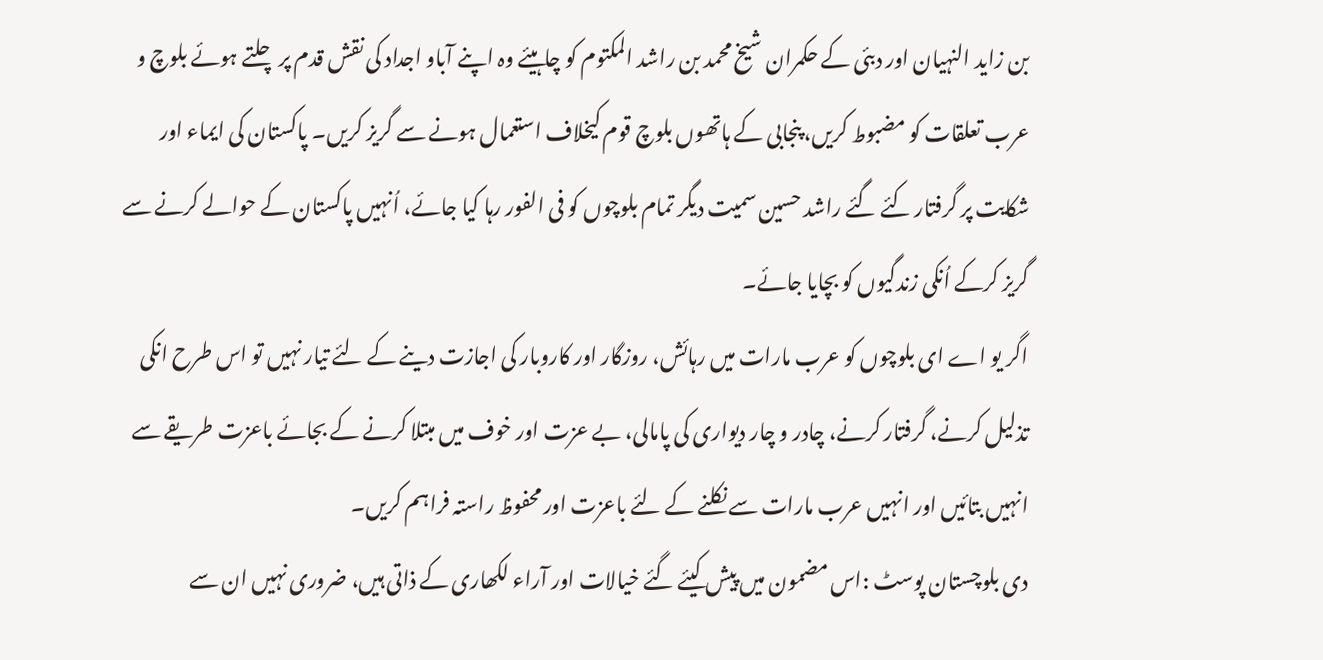بن زاید النہیان اور دبئی کے حکمران شیخ محمد بن راشد المکتوم کو چاہیئے وہ اپنے آباو اجداد کی نقش قدم پر چلتے ہوئے بلوچ و عرب تعلقات کو مضبوط کریں، پنجابی کے ہاتھوں بلوچ قوم کیخلاف استعمال ہونے سے گریز کریں۔ پاکستان کی ایماء اور شکایت پر گرفتار کئے گئے راشد حسین سمیت دیگر تمام بلوچوں کو فی الفور رہا کیا جائے، اُنہیں پاکستان کے حوالے کرنے سے گریز کرکے اُنکی زندگیوں کو بچایا جائے۔
اگر یو اے ای بلوچوں کو عرب مارات میں رہائش، روزگار اور کاروبار کی اجازت دینے کے لئے تیار نہیں تو اس طرح انکی تذلیل کرنے، گرفتار کرنے، چادر و چار دیواری کی پامالی، بے عزت اور خوف میں مبتلا کرنے کے بجائے باعزت طریقے سے انہیں بتائیں اور انہیں عرب مارات سے نکلنے کے لئے باعزت اور محفوظ راستہ فراہم کریں۔
دی بلوچستان پوسٹ :اس مضمون میں پیش کیئے گئے خیالات اور آراء لکھاری کے ذاتی ہیں، ضروری نہیں ان سے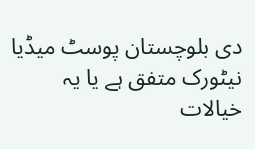دی بلوچستان پوسٹ میڈیا نیٹورک متفق ہے یا یہ خیالات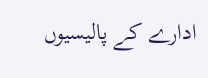ادارے کے پالیسیوں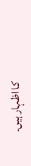کا اظہار ہیں۔